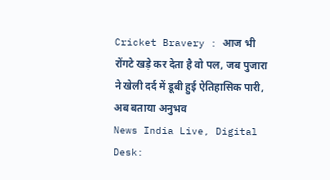Cricket Bravery : आज भी रोंगटे खड़े कर देता है वो पल, जब पुजारा ने खेली दर्द में डूबी हुई ऐतिहासिक पारी, अब बताया अनुभव
News India Live, Digital Desk: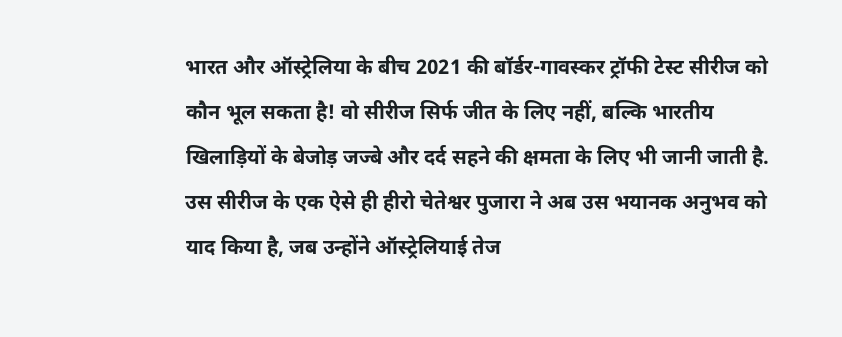भारत और ऑस्ट्रेलिया के बीच 2021 की बॉर्डर-गावस्कर ट्रॉफी टेस्ट सीरीज को कौन भूल सकता है! वो सीरीज सिर्फ जीत के लिए नहीं, बल्कि भारतीय खिलाड़ियों के बेजोड़ जज्बे और दर्द सहने की क्षमता के लिए भी जानी जाती है. उस सीरीज के एक ऐसे ही हीरो चेतेश्वर पुजारा ने अब उस भयानक अनुभव को याद किया है, जब उन्होंने ऑस्ट्रेलियाई तेज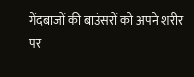गेंदबाजों की बाउंसरों को अपने शरीर पर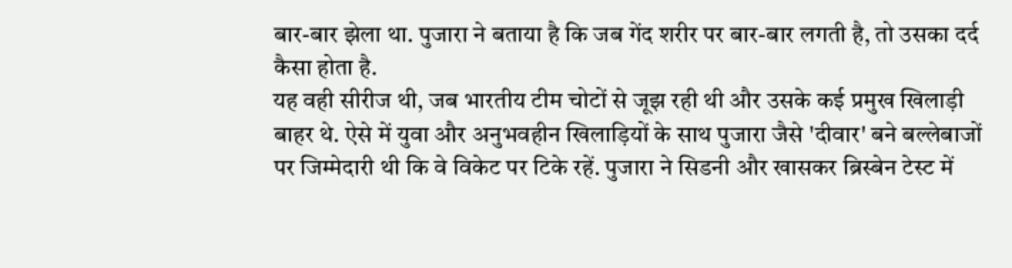बार-बार झेला था. पुजारा ने बताया है कि जब गेंद शरीर पर बार-बार लगती है, तो उसका दर्द कैसा होता है.
यह वही सीरीज थी, जब भारतीय टीम चोटों से जूझ रही थी और उसके कई प्रमुख खिलाड़ी बाहर थे. ऐसे में युवा और अनुभवहीन खिलाड़ियों के साथ पुजारा जैसे 'दीवार' बने बल्लेबाजों पर जिम्मेदारी थी कि वे विकेट पर टिके रहें. पुजारा ने सिडनी और खासकर ब्रिस्बेन टेस्ट में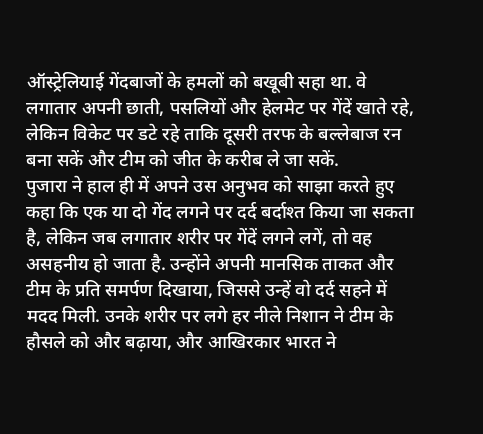ऑस्ट्रेलियाई गेंदबाजों के हमलों को बखूबी सहा था. वे लगातार अपनी छाती, पसलियों और हेलमेट पर गेंदें खाते रहे, लेकिन विकेट पर डटे रहे ताकि दूसरी तरफ के बल्लेबाज रन बना सकें और टीम को जीत के करीब ले जा सकें.
पुजारा ने हाल ही में अपने उस अनुभव को साझा करते हुए कहा कि एक या दो गेंद लगने पर दर्द बर्दाश्त किया जा सकता है, लेकिन जब लगातार शरीर पर गेंदें लगने लगें, तो वह असहनीय हो जाता है. उन्होंने अपनी मानसिक ताकत और टीम के प्रति समर्पण दिखाया, जिससे उन्हें वो दर्द सहने में मदद मिली. उनके शरीर पर लगे हर नीले निशान ने टीम के हौसले को और बढ़ाया, और आखिरकार भारत ने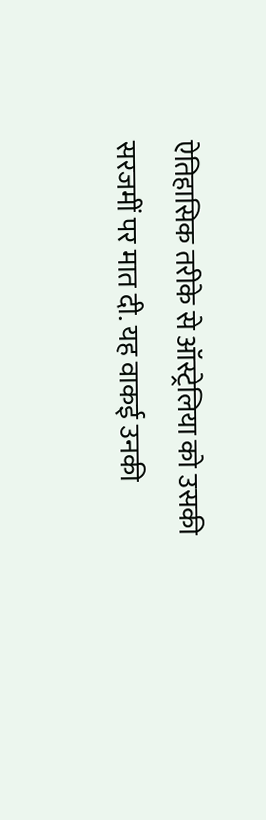ऐतिहासिक तरीके से ऑस्ट्रेलिया को उसकी सरजमीं पर मात दी. यह वाकई उनकी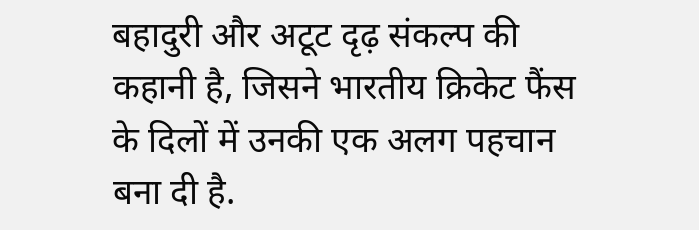बहादुरी और अटूट दृढ़ संकल्प की कहानी है, जिसने भारतीय क्रिकेट फैंस के दिलों में उनकी एक अलग पहचान बना दी है.